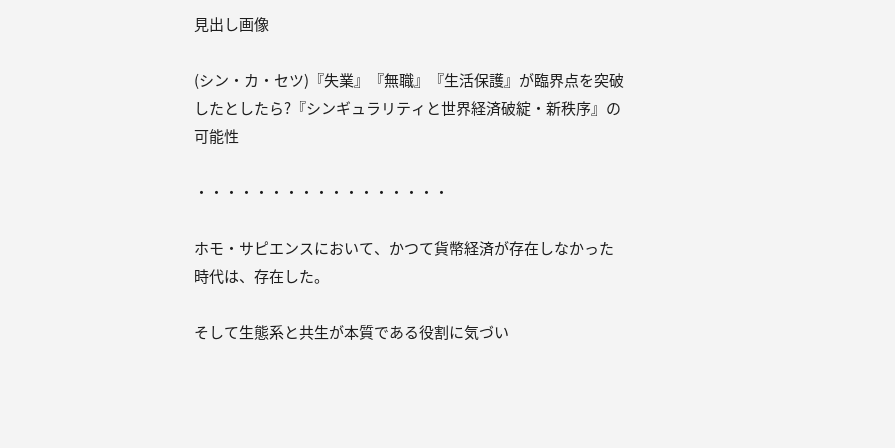見出し画像

(シン・カ・セツ)『失業』『無職』『生活保護』が臨界点を突破したとしたら?『シンギュラリティと世界経済破綻・新秩序』の可能性

・・・・・・・・・・・・・・・・・

ホモ・サピエンスにおいて、かつて貨幣経済が存在しなかった時代は、存在した。

そして生態系と共生が本質である役割に気づい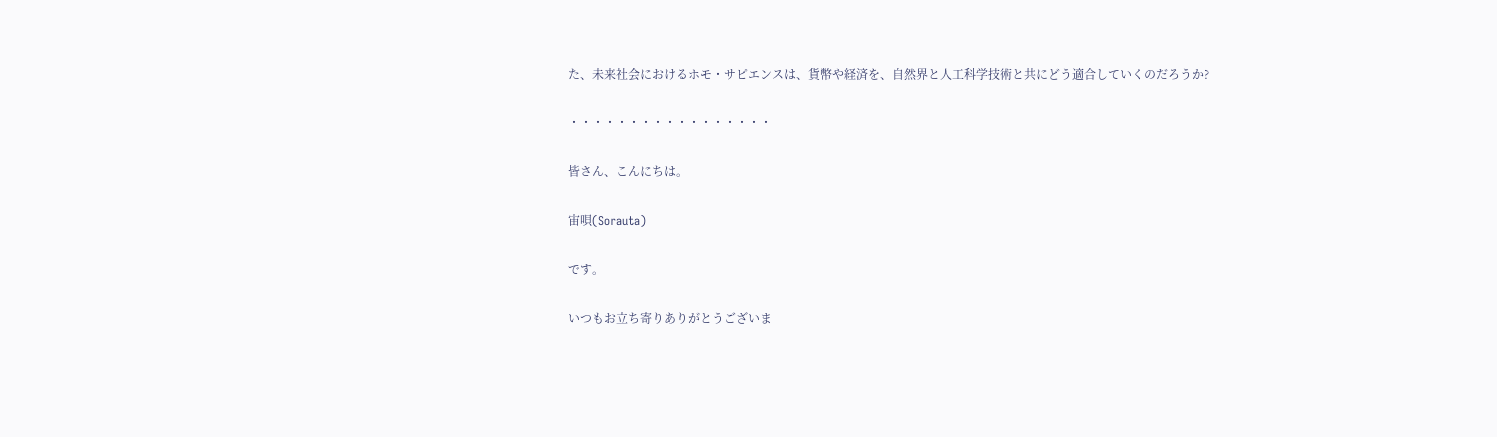た、未来社会におけるホモ・サピエンスは、貨幣や経済を、自然界と人工科学技術と共にどう適合していくのだろうか?

・・・・・・・・・・・・・・・・・

皆さん、こんにちは。

宙唄(Sorauta)

です。

いつもお立ち寄りありがとうございま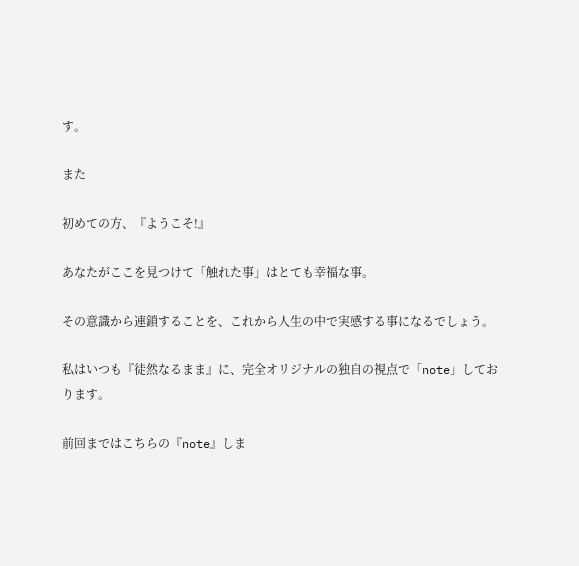す。

また

初めての方、『ようこそ!』

あなたがここを見つけて「触れた事」はとても幸福な事。

その意識から連鎖することを、これから人生の中で実感する事になるでしょう。

私はいつも『徒然なるまま』に、完全オリジナルの独自の視点で「note」しております。

前回まではこちらの『note』しま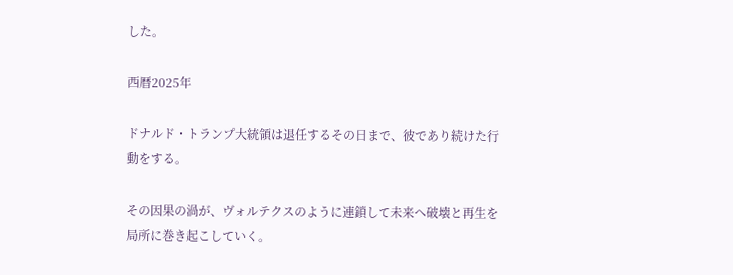した。

西暦2025年

ドナルド・トランプ大統領は退任するその日まで、彼であり続けた行動をする。

その因果の渦が、ヴォルテクスのように連鎖して未来へ破壊と再生を局所に巻き起こしていく。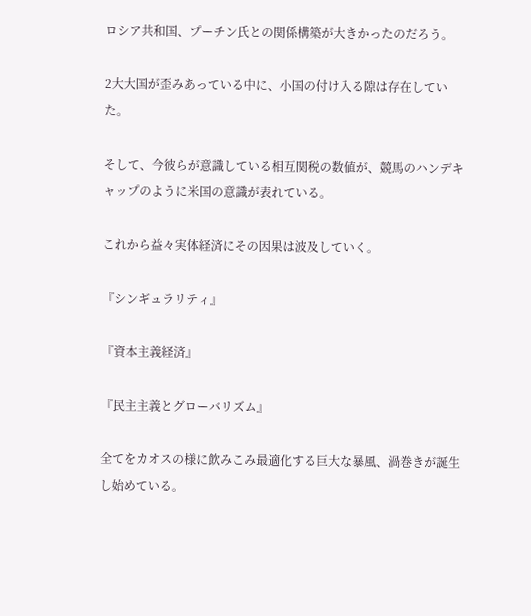ロシア共和国、プーチン氏との関係構築が大きかったのだろう。

2大大国が歪みあっている中に、小国の付け入る隙は存在していた。

そして、今彼らが意識している相互関税の数値が、競馬のハンデキャップのように米国の意識が表れている。

これから益々実体経済にその因果は波及していく。

『シンギュラリティ』

『資本主義経済』

『民主主義とグローバリズム』

全てをカオスの様に飲みこみ最適化する巨大な暴風、渦巻きが誕生し始めている。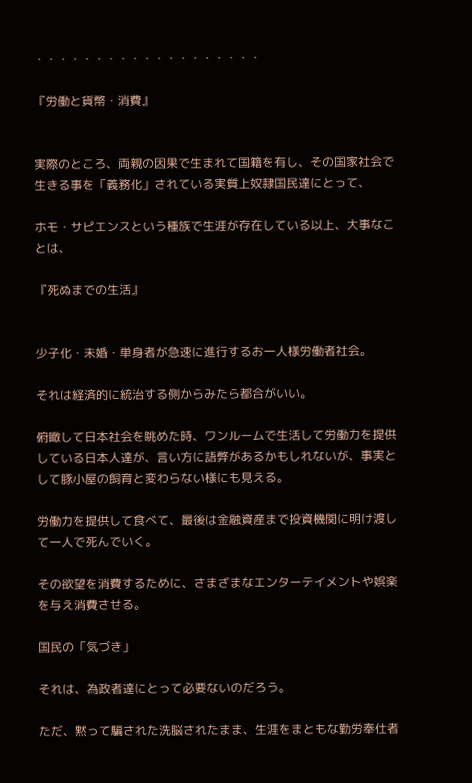・・・・・・・・・・・・・・・・・・・

『労働と貨幣・消費』


実際のところ、両親の因果で生まれて国籍を有し、その国家社会で生きる事を「義務化」されている実質上奴隷国民達にとって、

ホモ・サピエンスという種族で生涯が存在している以上、大事なことは、

『死ぬまでの生活』


少子化・未婚・単身者が急速に進行するお一人様労働者社会。

それは経済的に統治する側からみたら都合がいい。

俯瞰して日本社会を眺めた時、ワンルームで生活して労働力を提供している日本人達が、言い方に語弊があるかもしれないが、事実として豚小屋の飼育と変わらない様にも見える。

労働力を提供して食べて、最後は金融資産まで投資機関に明け渡して一人で死んでいく。

その欲望を消費するために、さまざまなエンターテイメントや娯楽を与え消費させる。

国民の「気づき」

それは、為政者達にとって必要ないのだろう。

ただ、黙って騙された洗脳されたまま、生涯をまともな勤労奉仕者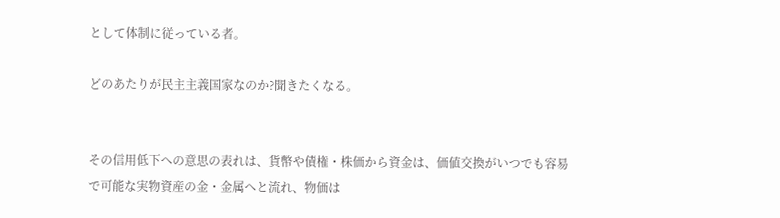として体制に従っている者。

どのあたりが民主主義国家なのか?聞きたくなる。


その信用低下への意思の表れは、貨幣や債権・株価から資金は、価値交換がいつでも容易で可能な実物資産の金・金属へと流れ、物価は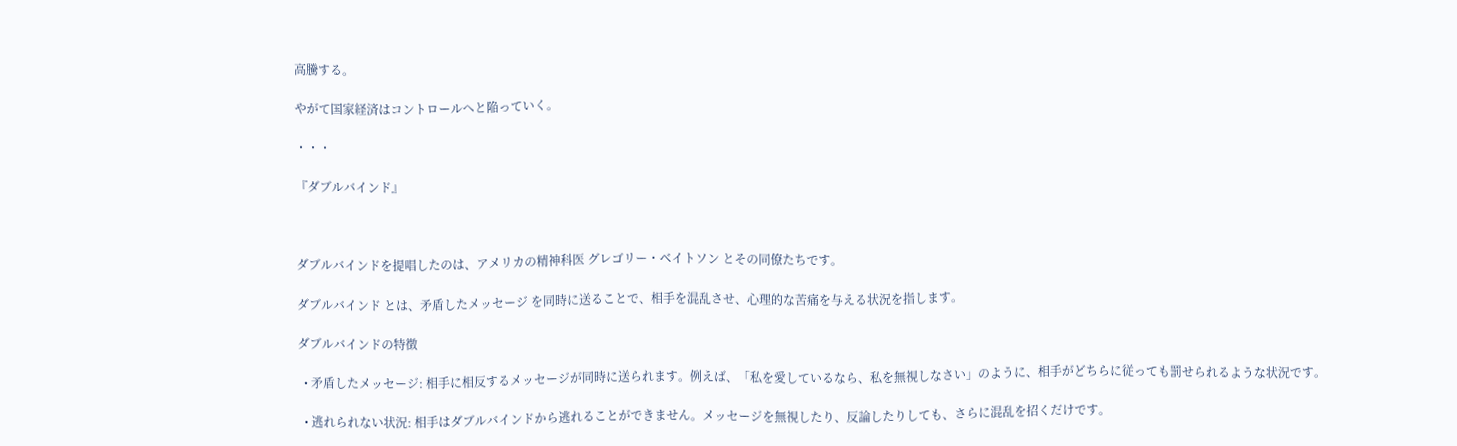高騰する。

やがて国家経済はコントロールへと陥っていく。

・・・

『ダブルバインド』



ダブルバインドを提唱したのは、アメリカの精神科医 グレゴリー・ベイトソン とその同僚たちです。

ダブルバインド とは、矛盾したメッセージ を同時に送ることで、相手を混乱させ、心理的な苦痛を与える状況を指します。

ダブルバインドの特徴

  • 矛盾したメッセージ: 相手に相反するメッセージが同時に送られます。例えば、「私を愛しているなら、私を無視しなさい」のように、相手がどちらに従っても罰せられるような状況です。

  • 逃れられない状況: 相手はダブルバインドから逃れることができません。メッセージを無視したり、反論したりしても、さらに混乱を招くだけです。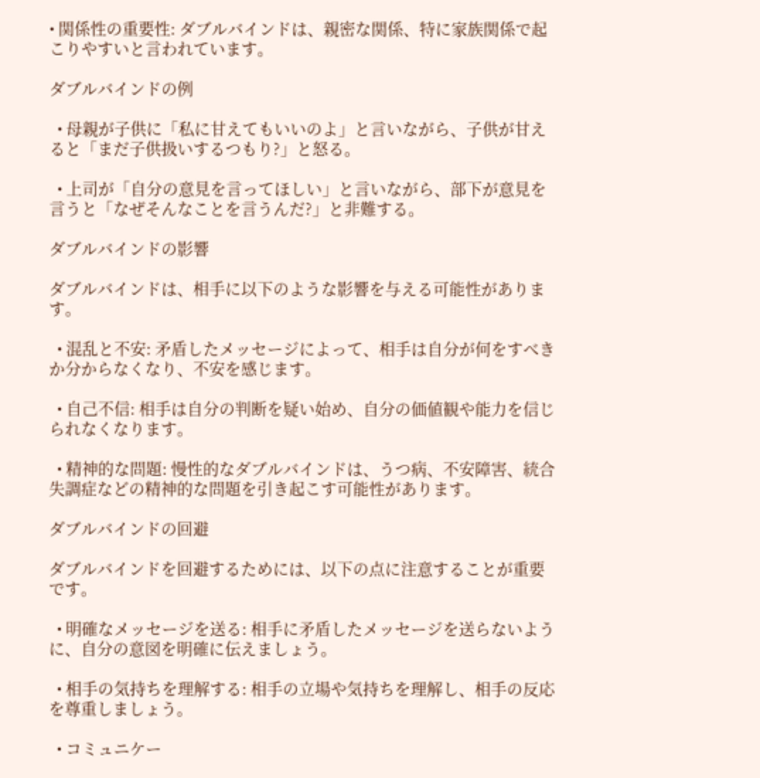• 関係性の重要性: ダブルバインドは、親密な関係、特に家族関係で起こりやすいと言われています。

ダブルバインドの例

  • 母親が子供に「私に甘えてもいいのよ」と言いながら、子供が甘えると「まだ子供扱いするつもり?」と怒る。

  • 上司が「自分の意見を言ってほしい」と言いながら、部下が意見を言うと「なぜそんなことを言うんだ?」と非難する。

ダブルバインドの影響

ダブルバインドは、相手に以下のような影響を与える可能性があります。

  • 混乱と不安: 矛盾したメッセージによって、相手は自分が何をすべきか分からなくなり、不安を感じます。

  • 自己不信: 相手は自分の判断を疑い始め、自分の価値観や能力を信じられなくなります。

  • 精神的な問題: 慢性的なダブルバインドは、うつ病、不安障害、統合失調症などの精神的な問題を引き起こす可能性があります。

ダブルバインドの回避

ダブルバインドを回避するためには、以下の点に注意することが重要です。

  • 明確なメッセージを送る: 相手に矛盾したメッセージを送らないように、自分の意図を明確に伝えましょう。

  • 相手の気持ちを理解する: 相手の立場や気持ちを理解し、相手の反応を尊重しましょう。

  • コミュニケー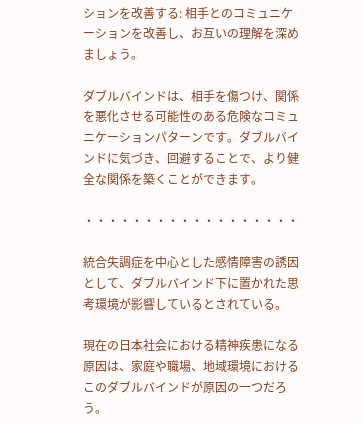ションを改善する: 相手とのコミュニケーションを改善し、お互いの理解を深めましょう。

ダブルバインドは、相手を傷つけ、関係を悪化させる可能性のある危険なコミュニケーションパターンです。ダブルバインドに気づき、回避することで、より健全な関係を築くことができます。

・・・・・・・・・・・・・・・・・・

統合失調症を中心とした感情障害の誘因として、ダブルバインド下に置かれた思考環境が影響しているとされている。

現在の日本社会における精神疾患になる原因は、家庭や職場、地域環境におけるこのダブルバインドが原因の一つだろう。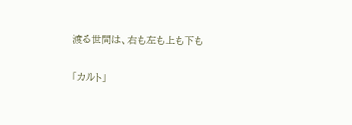渡る世間は、右も左も上も下も

「カルト」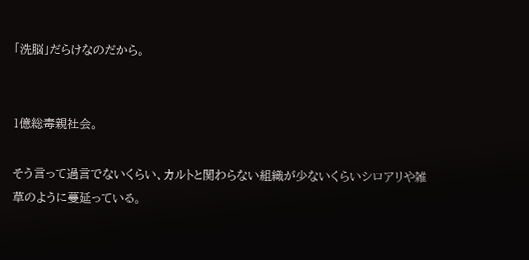「洗脳」だらけなのだから。


1億総毒親社会。

そう言って過言でないくらい、カルトと関わらない組織が少ないくらいシロアリや雑草のように蔓延っている。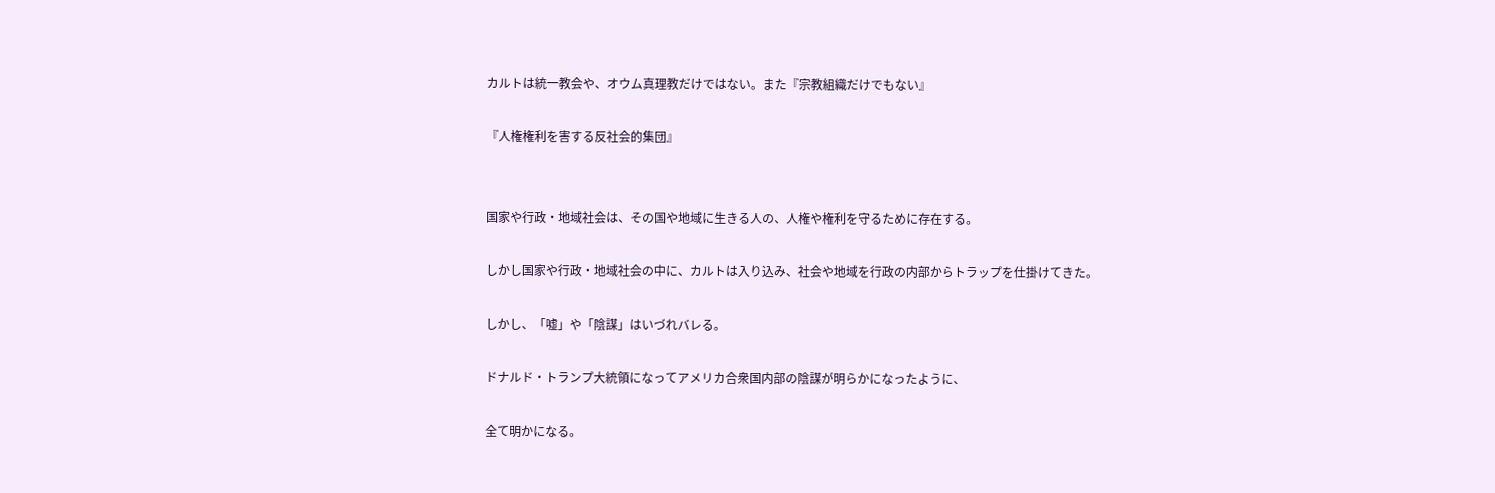カルトは統一教会や、オウム真理教だけではない。また『宗教組織だけでもない』

『人権権利を害する反社会的集団』


国家や行政・地域社会は、その国や地域に生きる人の、人権や権利を守るために存在する。

しかし国家や行政・地域社会の中に、カルトは入り込み、社会や地域を行政の内部からトラップを仕掛けてきた。

しかし、「嘘」や「陰謀」はいづれバレる。

ドナルド・トランプ大統領になってアメリカ合衆国内部の陰謀が明らかになったように、

全て明かになる。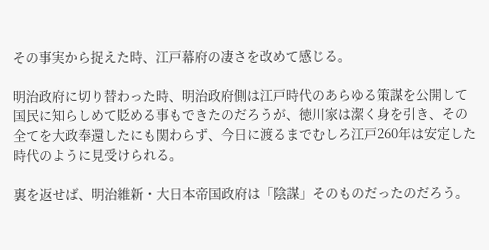その事実から捉えた時、江戸幕府の凄さを改めて感じる。

明治政府に切り替わった時、明治政府側は江戸時代のあらゆる策謀を公開して国民に知らしめて貶める事もできたのだろうが、徳川家は潔く身を引き、その全てを大政奉還したにも関わらず、今日に渡るまでむしろ江戸260年は安定した時代のように見受けられる。

裏を返せば、明治維新・大日本帝国政府は「陰謀」そのものだったのだろう。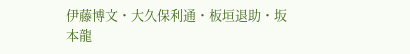伊藤博文・大久保利通・板垣退助・坂本龍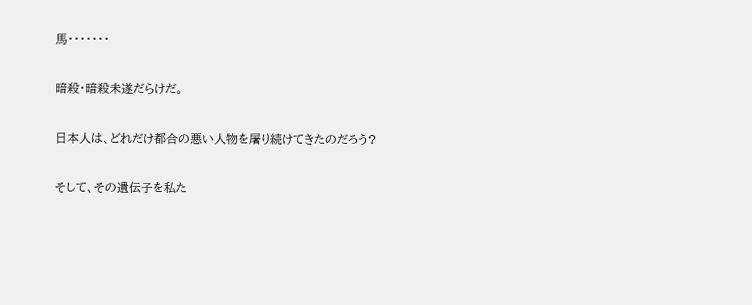馬・・・・・・・

暗殺・暗殺未遂だらけだ。

日本人は、どれだけ都合の悪い人物を屠り続けてきたのだろう?

そして、その遺伝子を私た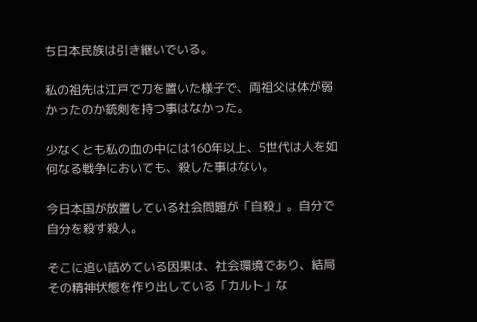ち日本民族は引き継いでいる。

私の祖先は江戸で刀を置いた様子で、両祖父は体が弱かったのか銃剣を持つ事はなかった。

少なくとも私の血の中には160年以上、5世代は人を如何なる戦争においても、殺した事はない。

今日本国が放置している社会問題が「自殺」。自分で自分を殺す殺人。

そこに追い詰めている因果は、社会環境であり、結局その精神状態を作り出している「カルト」な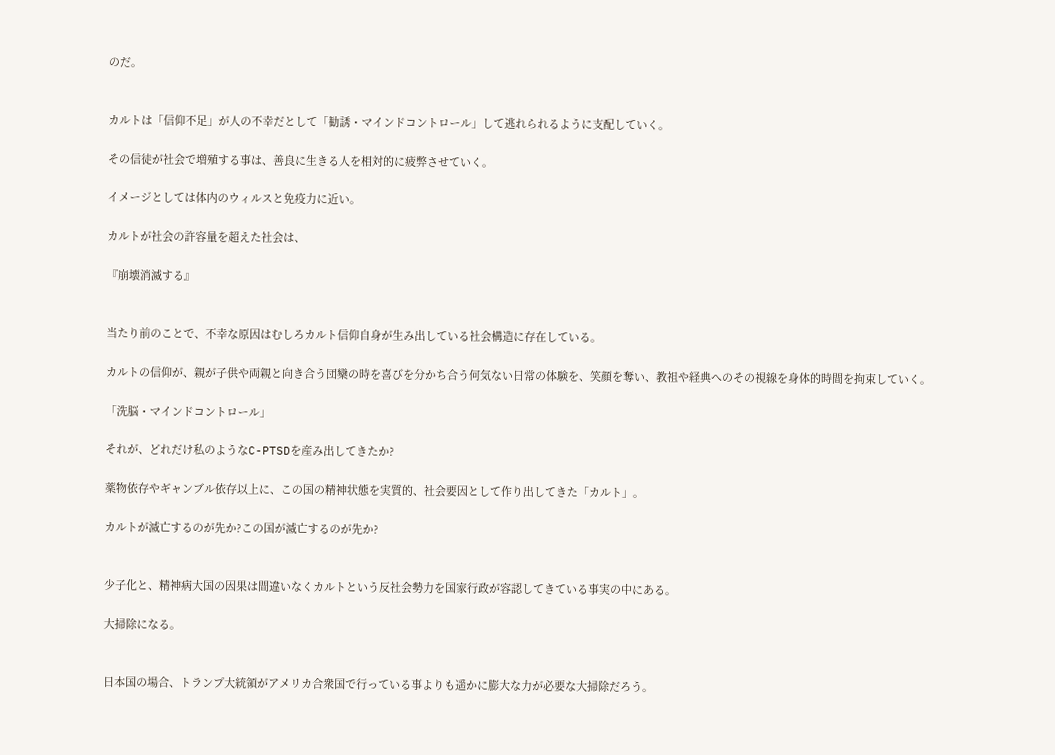のだ。


カルトは「信仰不足」が人の不幸だとして「勧誘・マインドコントロール」して逃れられるように支配していく。

その信徒が社会で増殖する事は、善良に生きる人を相対的に疲弊させていく。

イメージとしては体内のウィルスと免疫力に近い。

カルトが社会の許容量を超えた社会は、

『崩壊消滅する』


当たり前のことで、不幸な原因はむしろカルト信仰自身が生み出している社会構造に存在している。

カルトの信仰が、親が子供や両親と向き合う団欒の時を喜びを分かち合う何気ない日常の体験を、笑顔を奪い、教祖や経典へのその視線を身体的時間を拘束していく。

「洗脳・マインドコントロール」

それが、どれだけ私のようなC-PTSDを産み出してきたか?

薬物依存やギャンブル依存以上に、この国の精神状態を実質的、社会要因として作り出してきた「カルト」。

カルトが滅亡するのが先か?この国が滅亡するのが先か?


少子化と、精神病大国の因果は間違いなくカルトという反社会勢力を国家行政が容認してきている事実の中にある。

大掃除になる。


日本国の場合、トランプ大統領がアメリカ合衆国で行っている事よりも遥かに膨大な力が必要な大掃除だろう。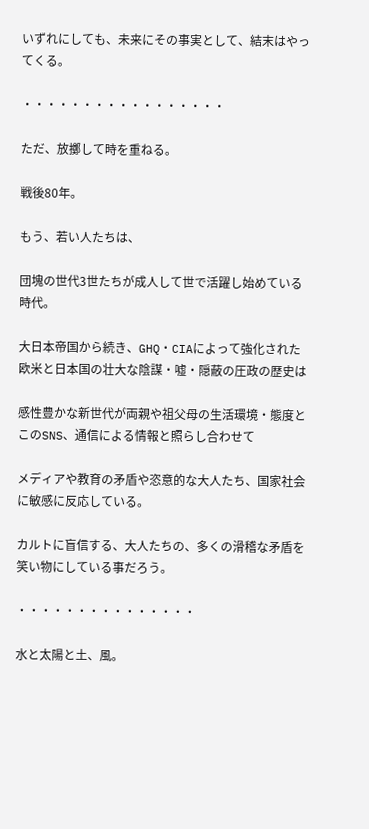いずれにしても、未来にその事実として、結末はやってくる。

・・・・・・・・・・・・・・・・・

ただ、放擲して時を重ねる。

戦後80年。

もう、若い人たちは、

団塊の世代3世たちが成人して世で活躍し始めている時代。

大日本帝国から続き、GHQ・CIAによって強化された欧米と日本国の壮大な陰謀・嘘・隠蔽の圧政の歴史は

感性豊かな新世代が両親や祖父母の生活環境・態度とこのSNS、通信による情報と照らし合わせて

メディアや教育の矛盾や恣意的な大人たち、国家社会に敏感に反応している。

カルトに盲信する、大人たちの、多くの滑稽な矛盾を笑い物にしている事だろう。

・・・・・・・・・・・・・・・

水と太陽と土、風。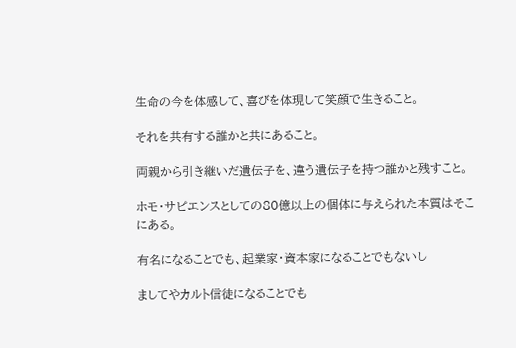生命の今を体感して、喜びを体現して笑顔で生きること。

それを共有する誰かと共にあること。

両親から引き継いだ遺伝子を、違う遺伝子を持つ誰かと残すこと。

ホモ・サピエンスとしての80億以上の個体に与えられた本質はそこにある。

有名になることでも、起業家・資本家になることでもないし

ましてやカルト信徒になることでも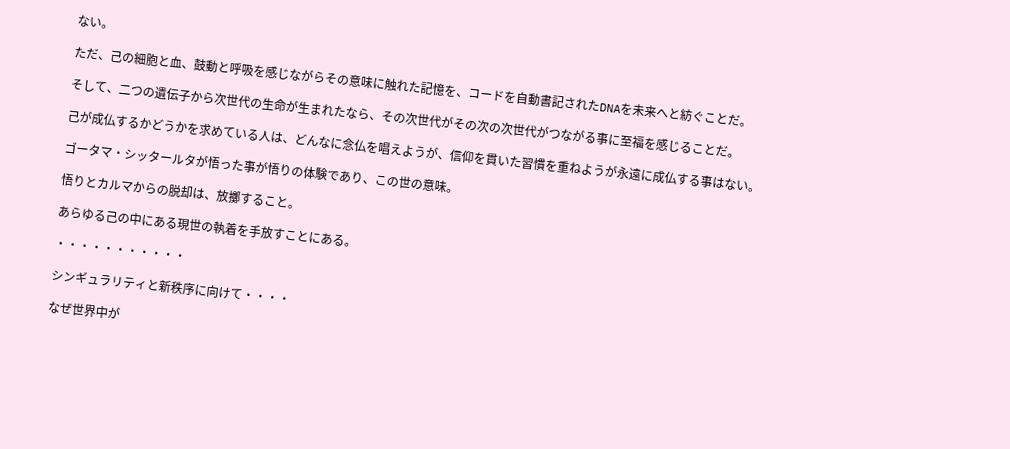ない。

ただ、己の細胞と血、鼓動と呼吸を感じながらその意味に触れた記憶を、コードを自動書記されたDNAを未来へと紡ぐことだ。

そして、二つの遺伝子から次世代の生命が生まれたなら、その次世代がその次の次世代がつながる事に至福を感じることだ。

己が成仏するかどうかを求めている人は、どんなに念仏を唱えようが、信仰を貫いた習慣を重ねようが永遠に成仏する事はない。

ゴータマ・シッタールタが悟った事が悟りの体験であり、この世の意味。

悟りとカルマからの脱却は、放擲すること。

あらゆる己の中にある現世の執着を手放すことにある。

・・・・・・・・・・・

シンギュラリティと新秩序に向けて・・・・

なぜ世界中が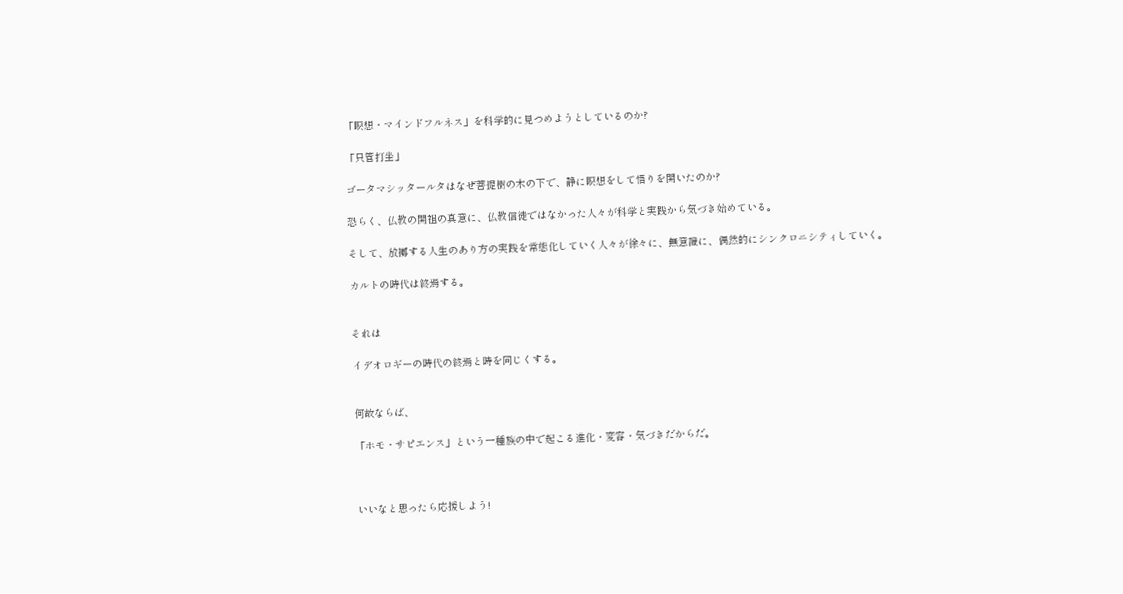「瞑想・マインドフルネス」を科学的に見つめようとしているのか?

「只管打坐」

ゴータマシッタールタはなぜ菩提樹の木の下で、静に瞑想をして悟りを開いたのか?

恐らく、仏教の開祖の真意に、仏教信徒ではなかった人々が科学と実践から気づき始めている。

そして、放擲する人生のあり方の実践を常態化していく人々が徐々に、無意識に、偶然的にシンクロニシティしていく。

カルトの時代は終焉する。


それは

イデオロギーの時代の終焉と時を同じくする。


何故ならば、

「ホモ・サピエンス」という一種族の中で起こる進化・変容・気づきだからだ。



いいなと思ったら応援しよう!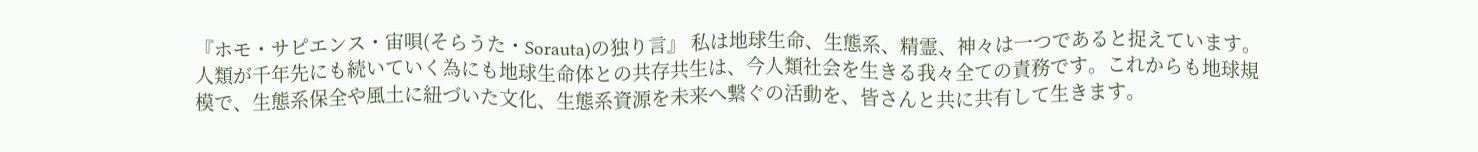『ホモ・サピエンス・宙唄(そらうた・Sorauta)の独り言』 私は地球生命、生態系、精霊、神々は一つであると捉えています。人類が千年先にも続いていく為にも地球生命体との共存共生は、今人類社会を生きる我々全ての責務です。これからも地球規模で、生態系保全や風土に紐づいた文化、生態系資源を未来へ繋ぐの活動を、皆さんと共に共有して生きます。